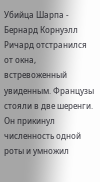Убийца Шарпа - Бернард Корнуэлл
Ричард отстранился от окна, встревоженный увиденным. Французы стояли в две шеренги. Он прикинул численность одной роты и умножил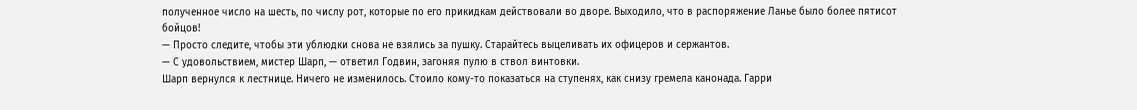полученное число на шесть, по числу рот, которые по его прикидкам действовали во дворе. Выходило, что в распоряжение Ланье было более пятисот бойцов!
— Просто следите, чтобы эти ублюдки снова не взялись за пушку. Старайтесь выцеливать их офицеров и сержантов.
— С удовольствием, мистер Шарп, — ответил Годвин, загоняя пулю в ствол винтовки.
Шарп вернулся к лестнице. Ничего не изменилось. Стоило кому-то показаться на ступенях, как снизу гремела канонада. Гарри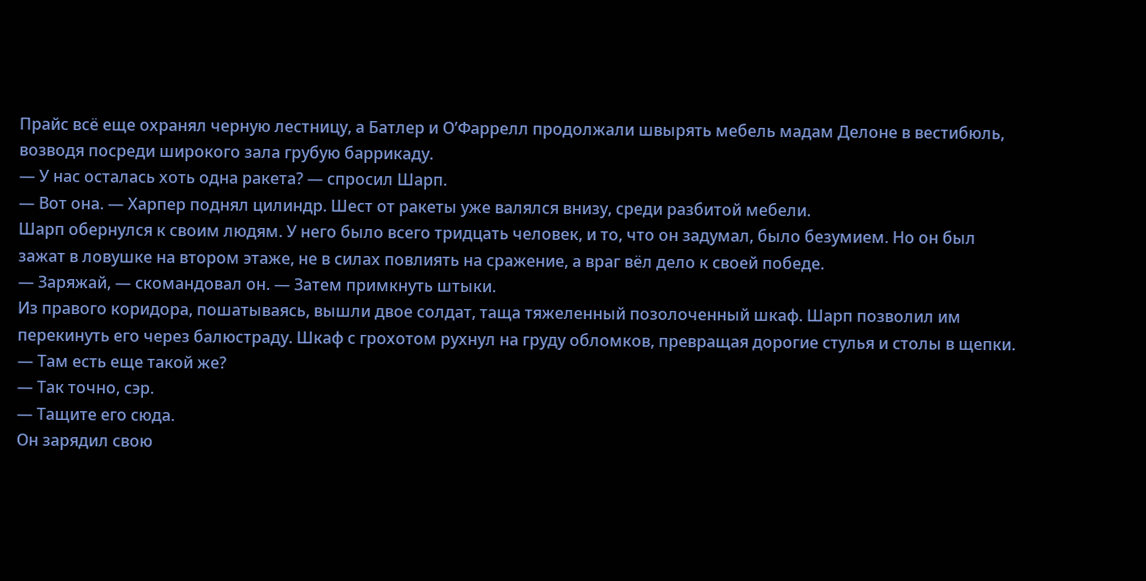Прайс всё еще охранял черную лестницу, а Батлер и О’Фаррелл продолжали швырять мебель мадам Делоне в вестибюль, возводя посреди широкого зала грубую баррикаду.
— У нас осталась хоть одна ракета? — спросил Шарп.
— Вот она. — Харпер поднял цилиндр. Шест от ракеты уже валялся внизу, среди разбитой мебели.
Шарп обернулся к своим людям. У него было всего тридцать человек, и то, что он задумал, было безумием. Но он был зажат в ловушке на втором этаже, не в силах повлиять на сражение, а враг вёл дело к своей победе.
— Заряжай, — скомандовал он. — Затем примкнуть штыки.
Из правого коридора, пошатываясь, вышли двое солдат, таща тяжеленный позолоченный шкаф. Шарп позволил им перекинуть его через балюстраду. Шкаф с грохотом рухнул на груду обломков, превращая дорогие стулья и столы в щепки.
— Там есть еще такой же?
— Так точно, сэр.
— Тащите его сюда.
Он зарядил свою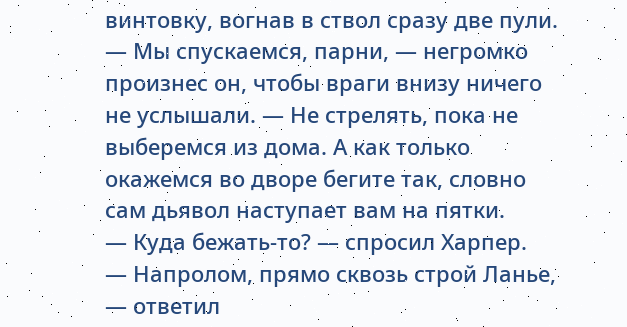винтовку, вогнав в ствол сразу две пули.
— Мы спускаемся, парни, — негромко произнес он, чтобы враги внизу ничего не услышали. — Не стрелять, пока не выберемся из дома. А как только окажемся во дворе бегите так, словно сам дьявол наступает вам на пятки.
— Куда бежать-то? — спросил Харпер.
— Напролом, прямо сквозь строй Ланье, — ответил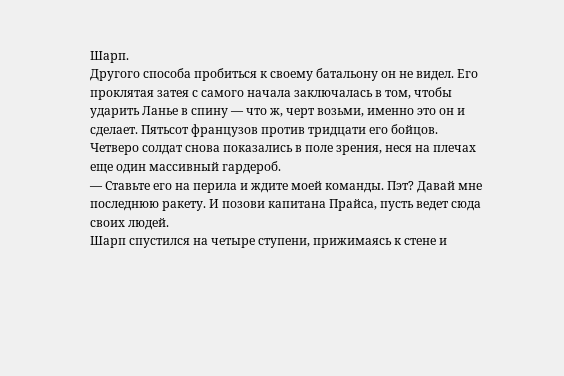Шарп.
Другого способа пробиться к своему батальону он не видел. Его проклятая затея с самого начала заключалась в том, чтобы ударить Ланье в спину — что ж, черт возьми, именно это он и сделает. Пятьсот французов против тридцати его бойцов. Четверо солдат снова показались в поле зрения, неся на плечах еще один массивный гардероб.
— Ставьте его на перила и ждите моей команды. Пэт? Давай мне последнюю ракету. И позови капитана Прайса, пусть ведет сюда своих людей.
Шарп спустился на четыре ступени, прижимаясь к стене и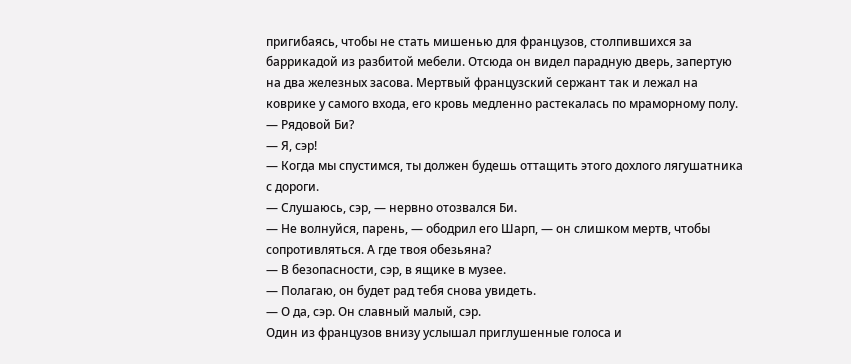пригибаясь, чтобы не стать мишенью для французов, столпившихся за баррикадой из разбитой мебели. Отсюда он видел парадную дверь, запертую на два железных засова. Мертвый французский сержант так и лежал на коврике у самого входа, его кровь медленно растекалась по мраморному полу.
— Рядовой Би?
— Я, сэр!
— Когда мы спустимся, ты должен будешь оттащить этого дохлого лягушатника с дороги.
— Слушаюсь, сэр, — нервно отозвался Би.
— Не волнуйся, парень, — ободрил его Шарп, — он слишком мертв, чтобы сопротивляться. А где твоя обезьяна?
— В безопасности, сэр, в ящике в музее.
— Полагаю, он будет рад тебя снова увидеть.
— О да, сэр. Он славный малый, сэр.
Один из французов внизу услышал приглушенные голоса и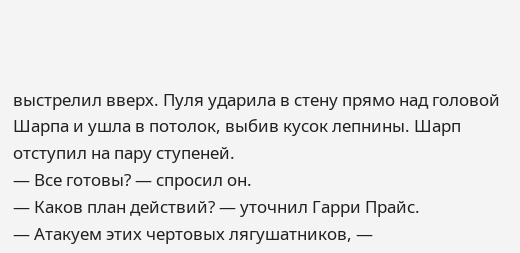выстрелил вверх. Пуля ударила в стену прямо над головой Шарпа и ушла в потолок, выбив кусок лепнины. Шарп отступил на пару ступеней.
— Все готовы? — спросил он.
— Каков план действий? — уточнил Гарри Прайс.
— Атакуем этих чертовых лягушатников, —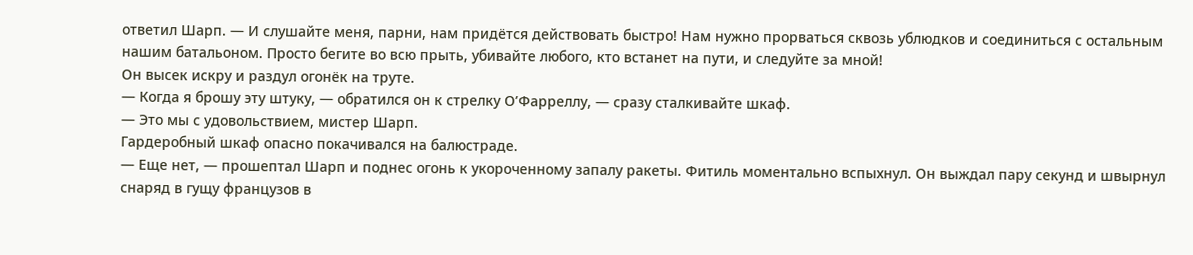ответил Шарп. — И слушайте меня, парни, нам придётся действовать быстро! Нам нужно прорваться сквозь ублюдков и соединиться с остальным нашим батальоном. Просто бегите во всю прыть, убивайте любого, кто встанет на пути, и следуйте за мной!
Он высек искру и раздул огонёк на труте.
— Когда я брошу эту штуку, — обратился он к стрелку О’Фарреллу, — сразу сталкивайте шкаф.
— Это мы с удовольствием, мистер Шарп.
Гардеробный шкаф опасно покачивался на балюстраде.
— Еще нет, — прошептал Шарп и поднес огонь к укороченному запалу ракеты. Фитиль моментально вспыхнул. Он выждал пару секунд и швырнул снаряд в гущу французов в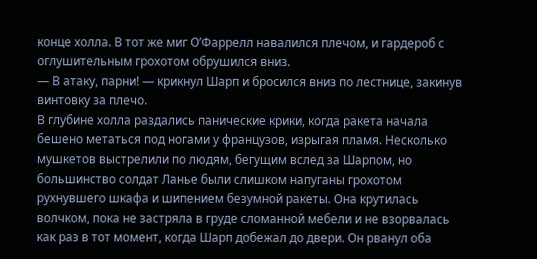конце холла. В тот же миг О’Фаррелл навалился плечом, и гардероб с оглушительным грохотом обрушился вниз.
— В атаку, парни! — крикнул Шарп и бросился вниз по лестнице, закинув винтовку за плечо.
В глубине холла раздались панические крики, когда ракета начала бешено метаться под ногами у французов, изрыгая пламя. Несколько мушкетов выстрелили по людям, бегущим вслед за Шарпом, но большинство солдат Ланье были слишком напуганы грохотом рухнувшего шкафа и шипением безумной ракеты. Она крутилась волчком, пока не застряла в груде сломанной мебели и не взорвалась как раз в тот момент, когда Шарп добежал до двери. Он рванул оба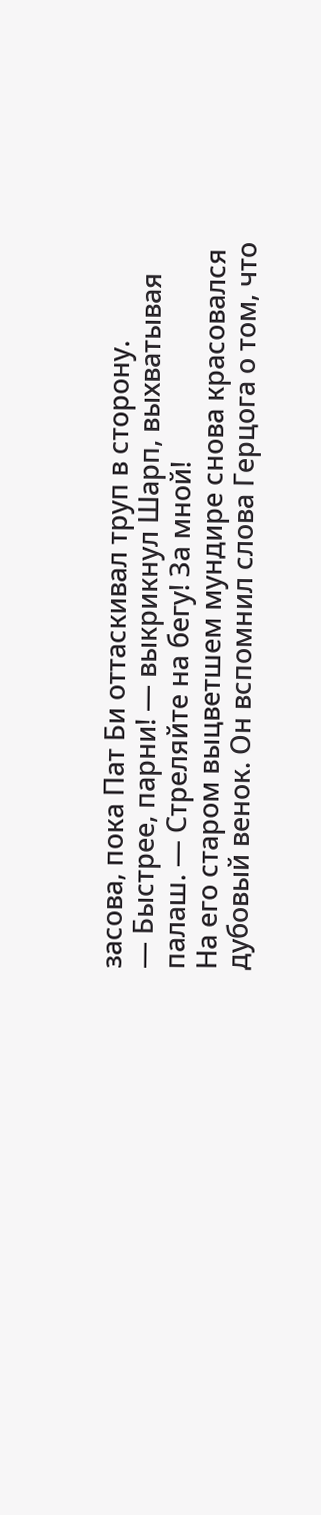засова, пока Пат Би оттаскивал труп в сторону.
— Быстрее, парни! — выкрикнул Шарп, выхватывая палаш. — Стреляйте на бегу! За мной!
На его старом выцветшем мундире снова красовался дубовый венок. Он вспомнил слова Герцога о том, что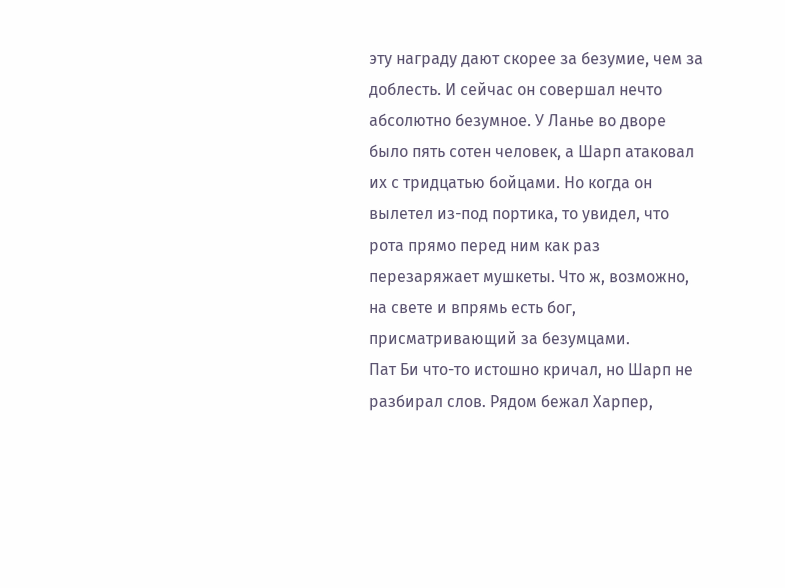эту награду дают скорее за безумие, чем за доблесть. И сейчас он совершал нечто абсолютно безумное. У Ланье во дворе было пять сотен человек, а Шарп атаковал их с тридцатью бойцами. Но когда он вылетел из-под портика, то увидел, что рота прямо перед ним как раз перезаряжает мушкеты. Что ж, возможно, на свете и впрямь есть бог, присматривающий за безумцами.
Пат Би что-то истошно кричал, но Шарп не разбирал слов. Рядом бежал Харпер,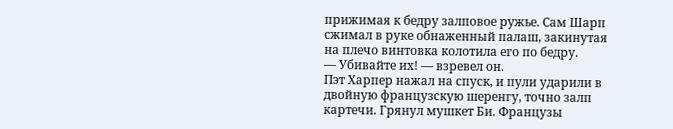прижимая к бедру залповое ружье. Сам Шарп сжимал в руке обнаженный палаш, закинутая на плечо винтовка колотила его по бедру.
— Убивайте их! — взревел он.
Пэт Харпер нажал на спуск, и пули ударили в двойную французскую шеренгу, точно залп картечи. Грянул мушкет Би. Французы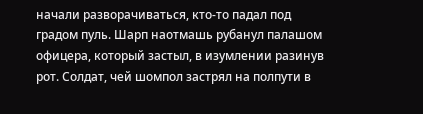начали разворачиваться, кто-то падал под градом пуль. Шарп наотмашь рубанул палашом офицера, который застыл, в изумлении разинув рот. Солдат, чей шомпол застрял на полпути в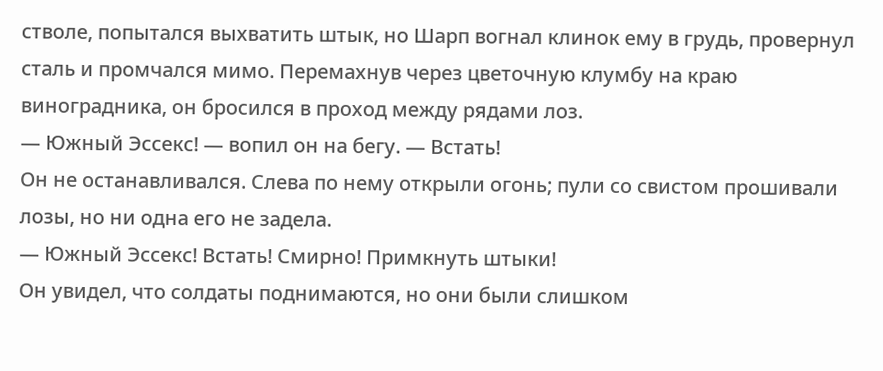стволе, попытался выхватить штык, но Шарп вогнал клинок ему в грудь, провернул сталь и промчался мимо. Перемахнув через цветочную клумбу на краю виноградника, он бросился в проход между рядами лоз.
— Южный Эссекс! — вопил он на бегу. — Встать!
Он не останавливался. Слева по нему открыли огонь; пули со свистом прошивали лозы, но ни одна его не задела.
— Южный Эссекс! Встать! Смирно! Примкнуть штыки!
Он увидел, что солдаты поднимаются, но они были слишком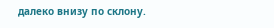далеко внизу по склону.